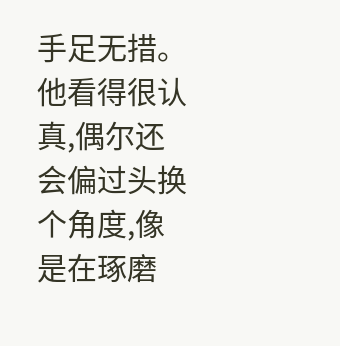手足无措。
他看得很认真,偶尔还会偏过头换个角度,像是在琢磨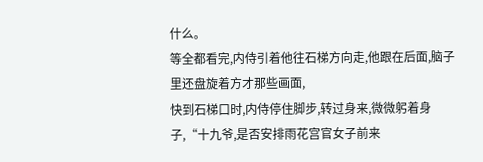什么。
等全都看完,内侍引着他往石梯方向走,他跟在后面,脑子里还盘旋着方才那些画面,
快到石梯口时,内侍停住脚步,转过身来,微微躬着身子,“十九爷,是否安排雨花宫官女子前来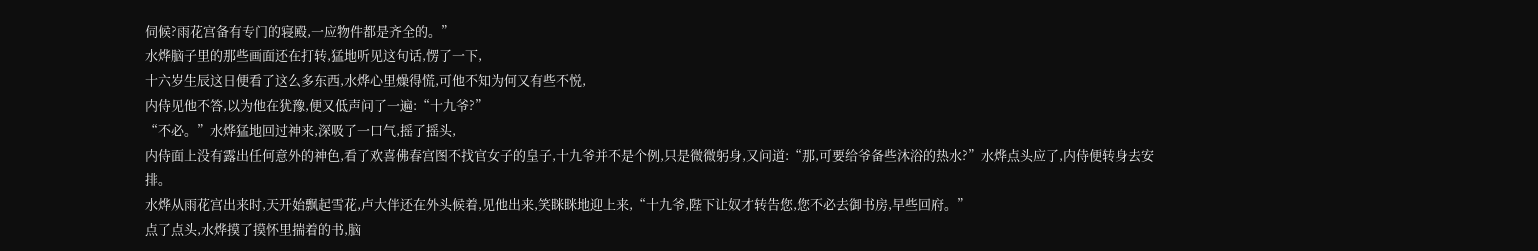伺候?雨花宫备有专门的寝殿,一应物件都是齐全的。”
水烨脑子里的那些画面还在打转,猛地听见这句话,愣了一下,
十六岁生辰这日便看了这么多东西,水烨心里燥得慌,可他不知为何又有些不悦,
内侍见他不答,以为他在犹豫,便又低声问了一遍:“十九爷?”
“不必。”水烨猛地回过神来,深吸了一口气,摇了摇头,
内侍面上没有露出任何意外的神色,看了欢喜佛春宫图不找官女子的皇子,十九爷并不是个例,只是微微躬身,又问道:“那,可要给爷备些沐浴的热水?”水烨点头应了,内侍便转身去安排。
水烨从雨花宫出来时,天开始飘起雪花,卢大伴还在外头候着,见他出来,笑眯眯地迎上来,“十九爷,陛下让奴才转告您,您不必去御书房,早些回府。”
点了点头,水烨摸了摸怀里揣着的书,脑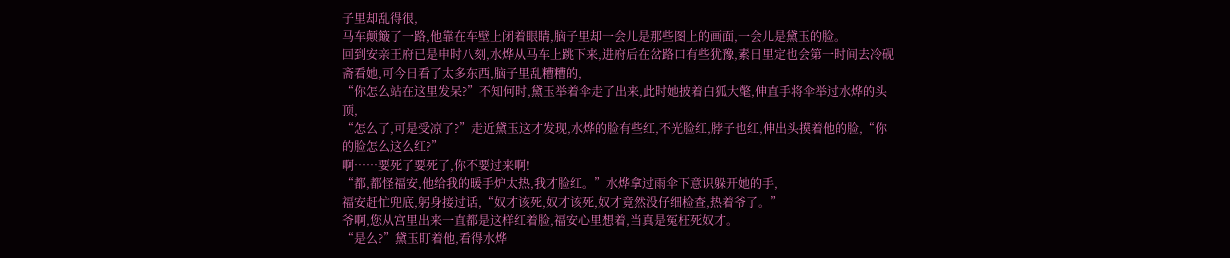子里却乱得很,
马车颠簸了一路,他靠在车壁上闭着眼睛,脑子里却一会儿是那些图上的画面,一会儿是黛玉的脸。
回到安亲王府已是申时八刻,水烨从马车上跳下来,进府后在岔路口有些犹豫,素日里定也会第一时间去冷砚斋看她,可今日看了太多东西,脑子里乱糟糟的,
“你怎么站在这里发呆?”不知何时,黛玉举着伞走了出来,此时她披着白狐大氅,伸直手将伞举过水烨的头顶,
“怎么了,可是受凉了?”走近黛玉这才发现,水烨的脸有些红,不光脸红,脖子也红,伸出头摸着他的脸,“你的脸怎么这么红?”
啊……要死了要死了,你不要过来啊!
“都,都怪福安,他给我的暖手炉太热,我才脸红。”水烨拿过雨伞下意识躲开她的手,
福安赶忙兜底,躬身接过话,“奴才该死,奴才该死,奴才竟然没仔细检查,热着爷了。”
爷啊,您从宫里出来一直都是这样红着脸,福安心里想着,当真是冤枉死奴才。
“是么?”黛玉盯着他,看得水烨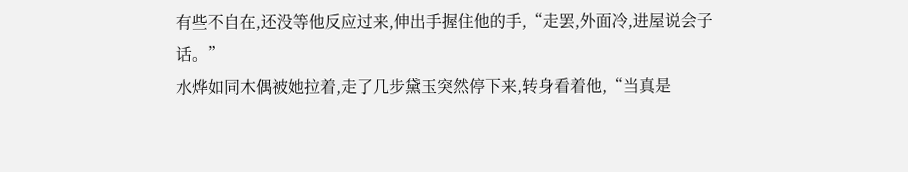有些不自在,还没等他反应过来,伸出手握住他的手,“走罢,外面冷,进屋说会子话。”
水烨如同木偶被她拉着,走了几步黛玉突然停下来,转身看着他,“当真是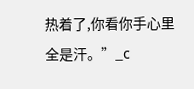热着了,你看你手心里全是汗。”_c